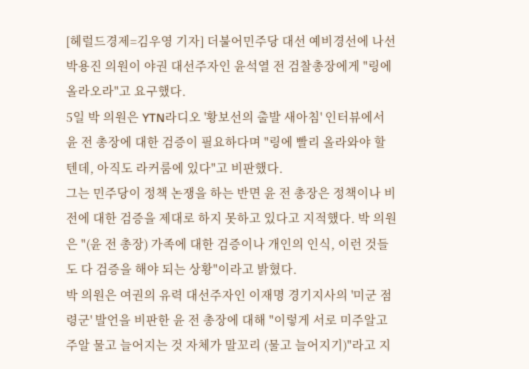[헤럴드경제=김우영 기자] 더불어민주당 대선 예비경선에 나선 박용진 의원이 야권 대선주자인 윤석열 전 검찰총장에게 "링에 올라오라"고 요구했다.
5일 박 의원은 YTN라디오 '황보선의 출발 새아침' 인터뷰에서 윤 전 총장에 대한 검증이 필요하다며 "링에 빨리 올라와야 할 텐데, 아직도 라커룸에 있다"고 비판했다.
그는 민주당이 정책 논쟁을 하는 반면 윤 전 총장은 정책이나 비전에 대한 검증을 제대로 하지 못하고 있다고 지적했다. 박 의원은 "(윤 전 총장) 가족에 대한 검증이나 개인의 인식, 이런 것들도 다 검증을 해야 되는 상황"이라고 밝혔다.
박 의원은 여권의 유력 대선주자인 이재명 경기지사의 '미군 점령군' 발언을 비판한 윤 전 총장에 대해 "이렇게 서로 미주알고주알 물고 늘어지는 것 자체가 말꼬리 (물고 늘어지기)"라고 지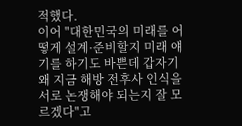적했다.
이어 "대한민국의 미래를 어떻게 설계·준비할지 미래 얘기를 하기도 바쁜데 갑자기 왜 지금 해방 전후사 인식을 서로 논쟁해야 되는지 잘 모르겠다"고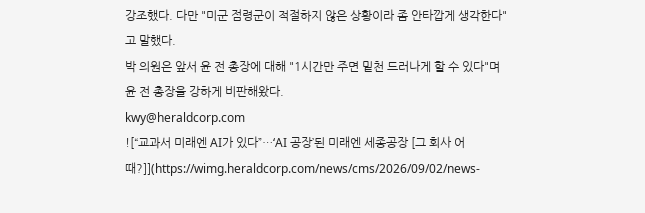강조했다. 다만 "미군 점령군이 적절하지 않은 상황이라 좀 안타깝게 생각한다"고 말했다.
박 의원은 앞서 윤 전 총장에 대해 "1시간만 주면 밑천 드러나게 할 수 있다"며 윤 전 총장을 강하게 비판해왔다.
kwy@heraldcorp.com
![“교과서 미래엔 AI가 있다”…‘AI 공장’된 미래엔 세종공장 [그 회사 어때?]](https://wimg.heraldcorp.com/news/cms/2026/09/02/news-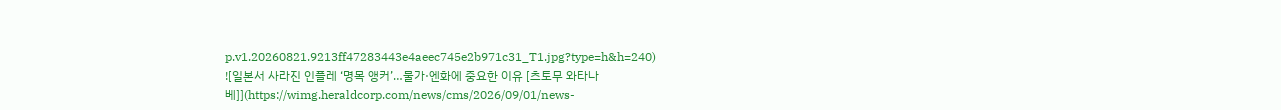p.v1.20260821.9213ff47283443e4aeec745e2b971c31_T1.jpg?type=h&h=240)
![일본서 사라진 인플레 ‘명목 앵커’…물가·엔화에 중요한 이유 [츠토무 와타나베]](https://wimg.heraldcorp.com/news/cms/2026/09/01/news-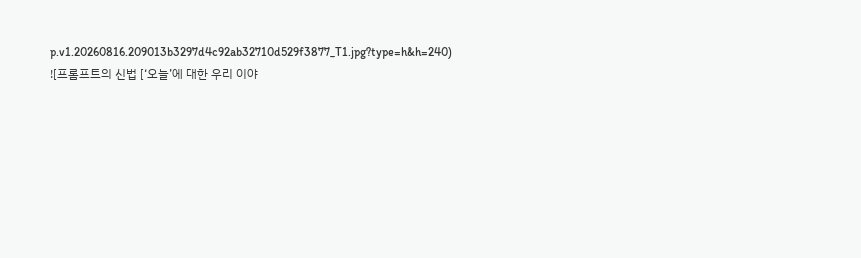p.v1.20260816.209013b3297d4c92ab32710d529f3877_T1.jpg?type=h&h=240)
![프롬프트의 신법 [‘오늘’에 대한 우리 이야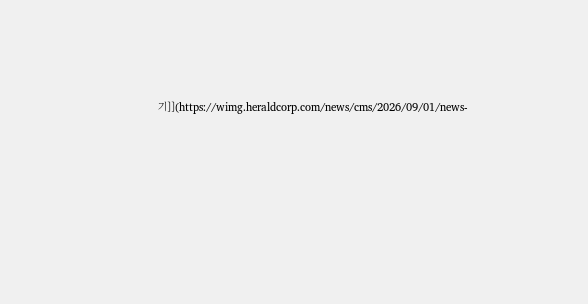기]](https://wimg.heraldcorp.com/news/cms/2026/09/01/news-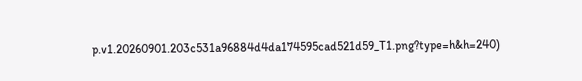p.v1.20260901.203c531a96884d4da174595cad521d59_T1.png?type=h&h=240)